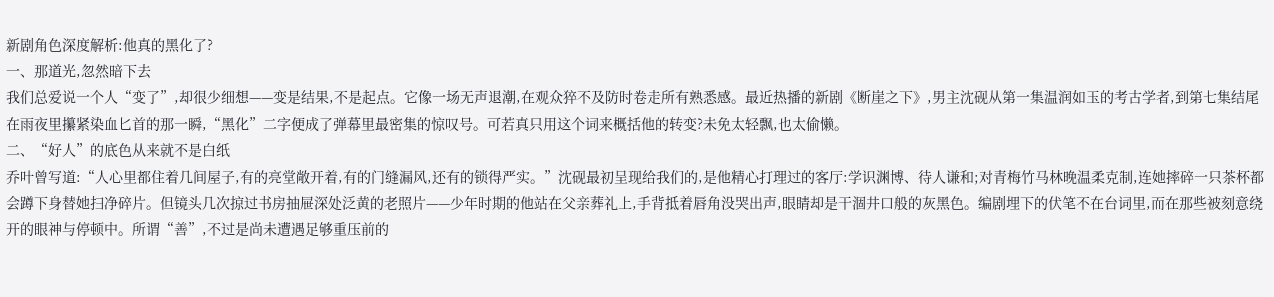新剧角色深度解析:他真的黑化了?
一、那道光,忽然暗下去
我们总爱说一个人“变了”,却很少细想——变是结果,不是起点。它像一场无声退潮,在观众猝不及防时卷走所有熟悉感。最近热播的新剧《断崖之下》,男主沈砚从第一集温润如玉的考古学者,到第七集结尾在雨夜里攥紧染血匕首的那一瞬,“黑化”二字便成了弹幕里最密集的惊叹号。可若真只用这个词来概括他的转变?未免太轻飘,也太偷懒。
二、“好人”的底色从来就不是白纸
乔叶曾写道:“人心里都住着几间屋子,有的亮堂敞开着,有的门缝漏风,还有的锁得严实。”沈砚最初呈现给我们的,是他精心打理过的客厅:学识渊博、待人谦和;对青梅竹马林晚温柔克制,连她摔碎一只茶杯都会蹲下身替她扫净碎片。但镜头几次掠过书房抽屉深处泛黄的老照片——少年时期的他站在父亲葬礼上,手背抵着唇角没哭出声,眼睛却是干涸井口般的灰黑色。编剧埋下的伏笔不在台词里,而在那些被刻意绕开的眼神与停顿中。所谓“善”,不过是尚未遭遇足够重压前的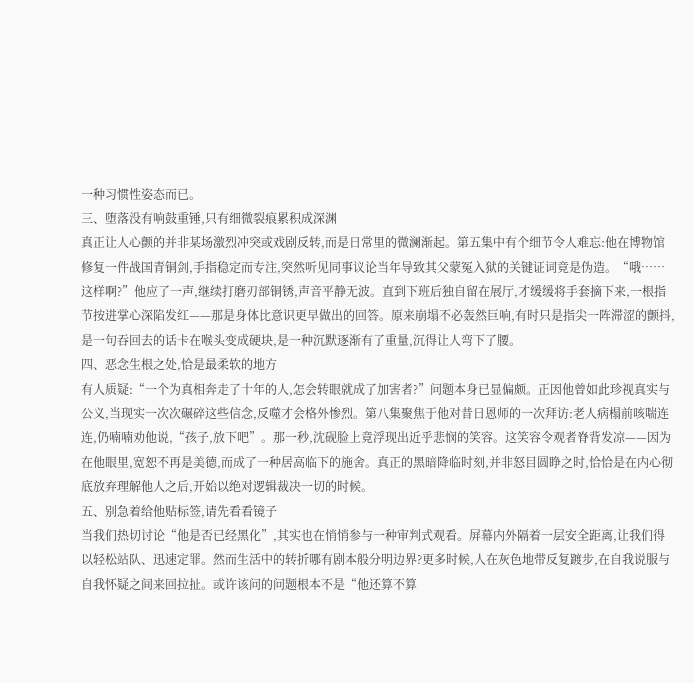一种习惯性姿态而已。
三、堕落没有响鼓重锤,只有细微裂痕累积成深渊
真正让人心颤的并非某场激烈冲突或戏剧反转,而是日常里的微澜渐起。第五集中有个细节令人难忘:他在博物馆修复一件战国青铜剑,手指稳定而专注,突然听见同事议论当年导致其父蒙冤入狱的关键证词竟是伪造。“哦……这样啊?”他应了一声,继续打磨刃部铜锈,声音平静无波。直到下班后独自留在展厅,才缓缓将手套摘下来,一根指节按进掌心深陷发红——那是身体比意识更早做出的回答。原来崩塌不必轰然巨响,有时只是指尖一阵滞涩的颤抖,是一句吞回去的话卡在喉头变成硬块,是一种沉默逐渐有了重量,沉得让人弯下了腰。
四、恶念生根之处,恰是最柔软的地方
有人质疑:“一个为真相奔走了十年的人,怎会转眼就成了加害者?”问题本身已显偏颇。正因他曾如此珍视真实与公义,当现实一次次碾碎这些信念,反噬才会格外惨烈。第八集聚焦于他对昔日恩师的一次拜访:老人病榻前咳喘连连,仍喃喃劝他说,“孩子,放下吧”。那一秒,沈砚脸上竟浮现出近乎悲悯的笑容。这笑容令观者脊背发凉——因为在他眼里,宽恕不再是美德,而成了一种居高临下的施舍。真正的黑暗降临时刻,并非怒目圆睁之时,恰恰是在内心彻底放弃理解他人之后,开始以绝对逻辑裁决一切的时候。
五、别急着给他贴标签,请先看看镜子
当我们热切讨论“他是否已经黑化”,其实也在悄悄参与一种审判式观看。屏幕内外隔着一层安全距离,让我们得以轻松站队、迅速定罪。然而生活中的转折哪有剧本般分明边界?更多时候,人在灰色地带反复踱步,在自我说服与自我怀疑之间来回拉扯。或许该问的问题根本不是“他还算不算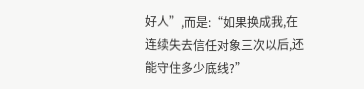好人”,而是:“如果换成我,在连续失去信任对象三次以后,还能守住多少底线?”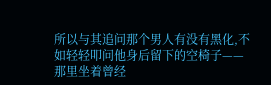所以与其追问那个男人有没有黑化,不如轻轻叩问他身后留下的空椅子——那里坐着曾经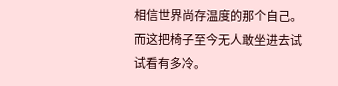相信世界尚存温度的那个自己。而这把椅子至今无人敢坐进去试试看有多冷。